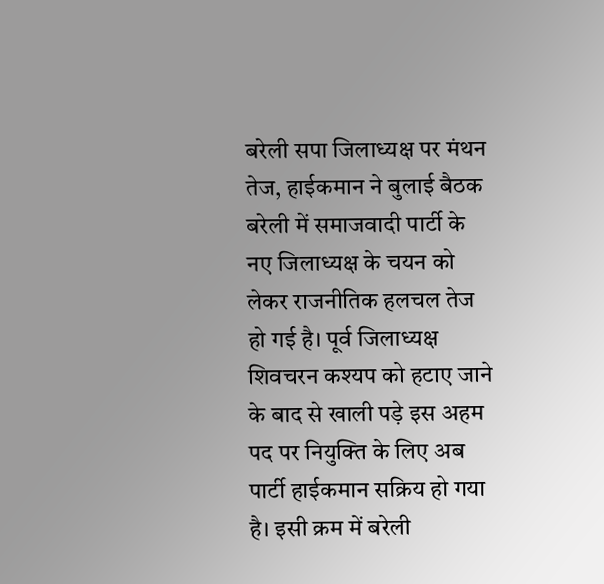बरेली सपा जिलाध्यक्ष पर मंथन तेज, हाईकमान ने बुलाई बैठक
बरेली में समाजवादी पार्टी के नए जिलाध्यक्ष के चयन को लेकर राजनीतिक हलचल तेज हो गई है। पूर्व जिलाध्यक्ष शिवचरन कश्यप को हटाए जाने के बाद से खाली पड़े इस अहम पद पर नियुक्ति के लिए अब पार्टी हाईकमान सक्रिय हो गया है। इसी क्रम में बरेली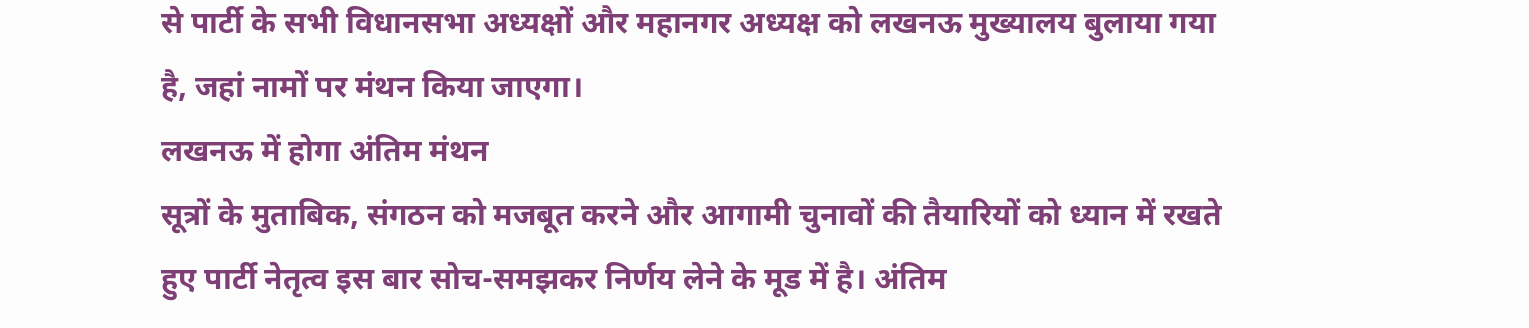से पार्टी के सभी विधानसभा अध्यक्षों और महानगर अध्यक्ष को लखनऊ मुख्यालय बुलाया गया है, जहां नामों पर मंथन किया जाएगा।
लखनऊ में होगा अंतिम मंथन
सूत्रों के मुताबिक, संगठन को मजबूत करने और आगामी चुनावों की तैयारियों को ध्यान में रखते हुए पार्टी नेतृत्व इस बार सोच-समझकर निर्णय लेने के मूड में है। अंतिम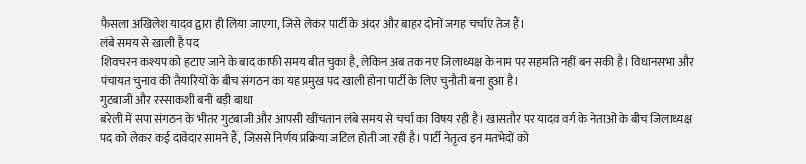फैसला अखिलेश यादव द्वारा ही लिया जाएगा, जिसे लेकर पार्टी के अंदर और बाहर दोनों जगह चर्चाएं तेज हैं।
लंबे समय से खाली है पद
शिवचरन कश्यप को हटाए जाने के बाद काफी समय बीत चुका है, लेकिन अब तक नए जिलाध्यक्ष के नाम पर सहमति नहीं बन सकी है। विधानसभा और पंचायत चुनाव की तैयारियों के बीच संगठन का यह प्रमुख पद खाली होना पार्टी के लिए चुनौती बना हुआ है।
गुटबाजी और रस्साकशी बनी बड़ी बाधा
बरेली में सपा संगठन के भीतर गुटबाजी और आपसी खींचतान लंबे समय से चर्चा का विषय रही है। खासतौर पर यादव वर्ग के नेताओं के बीच जिलाध्यक्ष पद को लेकर कई दावेदार सामने हैं, जिससे निर्णय प्रक्रिया जटिल होती जा रही है। पार्टी नेतृत्व इन मतभेदों को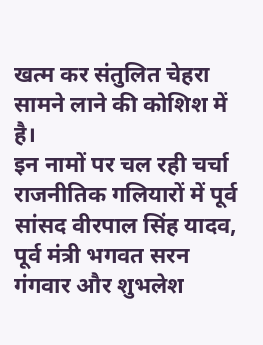खत्म कर संतुलित चेहरा सामने लाने की कोशिश में है।
इन नामों पर चल रही चर्चा
राजनीतिक गलियारों में पूर्व सांसद वीरपाल सिंह यादव, पूर्व मंत्री भगवत सरन गंगवार और शुभलेश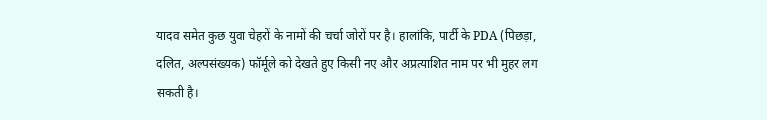यादव समेत कुछ युवा चेहरों के नामों की चर्चा जोरों पर है। हालांकि, पार्टी के PDA (पिछड़ा, दलित, अल्पसंख्यक) फॉर्मूले को देखते हुए किसी नए और अप्रत्याशित नाम पर भी मुहर लग सकती है।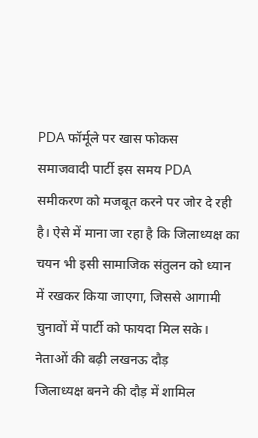PDA फॉर्मूले पर खास फोकस
समाजवादी पार्टी इस समय PDA समीकरण को मजबूत करने पर जोर दे रही है। ऐसे में माना जा रहा है कि जिलाध्यक्ष का चयन भी इसी सामाजिक संतुलन को ध्यान में रखकर किया जाएगा, जिससे आगामी चुनावों में पार्टी को फायदा मिल सके।
नेताओं की बढ़ी लखनऊ दौड़
जिलाध्यक्ष बनने की दौड़ में शामिल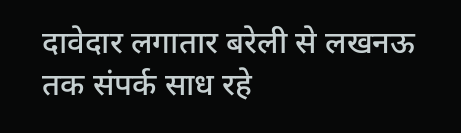दावेदार लगातार बरेली से लखनऊ तक संपर्क साध रहे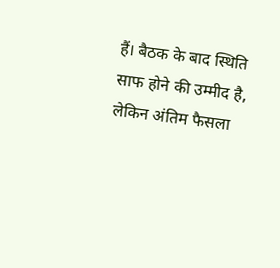हैं। बैठक के बाद स्थिति साफ होने की उम्मीद है, लेकिन अंतिम फैसला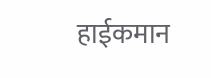हाईकमान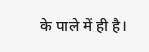के पाले में ही है।